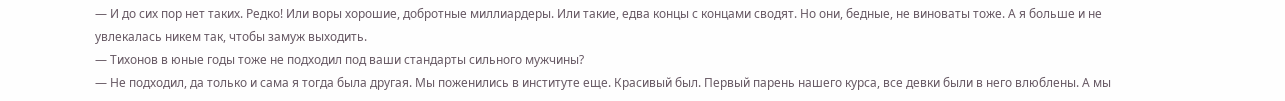— И до сих пор нет таких. Редко! Или воры хорошие, добротные миллиардеры. Или такие, едва концы с концами сводят. Но они, бедные, не виноваты тоже. А я больше и не увлекалась никем так, чтобы замуж выходить.
— Тихонов в юные годы тоже не подходил под ваши стандарты сильного мужчины?
— Не подходил, да только и сама я тогда была другая. Мы поженились в институте еще. Красивый был. Первый парень нашего курса, все девки были в него влюблены. А мы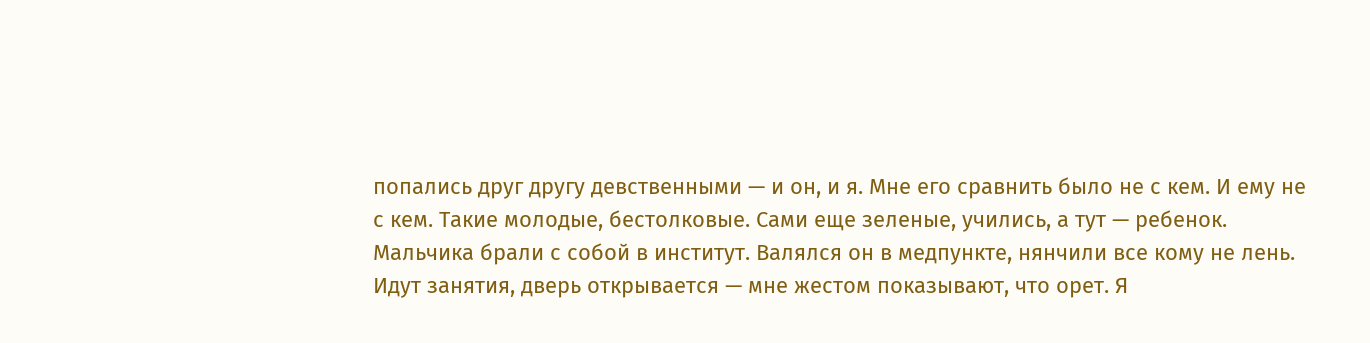попались друг другу девственными — и он, и я. Мне его сравнить было не с кем. И ему не с кем. Такие молодые, бестолковые. Сами еще зеленые, учились, а тут — ребенок. Мальчика брали с собой в институт. Валялся он в медпункте, нянчили все кому не лень.
Идут занятия, дверь открывается — мне жестом показывают, что орет. Я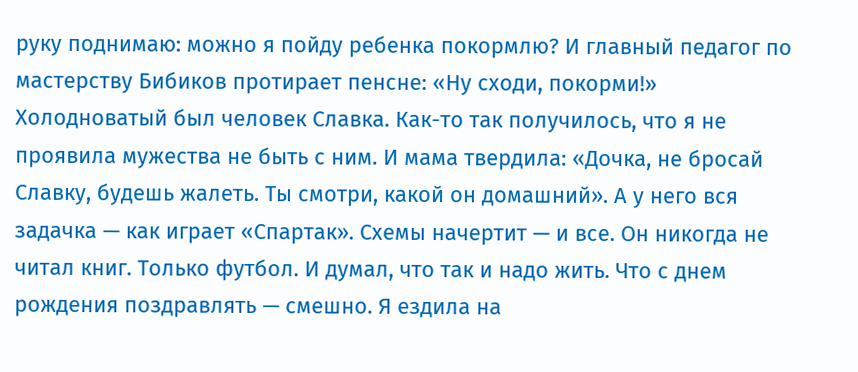руку поднимаю: можно я пойду ребенка покормлю? И главный педагог по мастерству Бибиков протирает пенсне: «Ну сходи, покорми!»
Холодноватый был человек Славка. Как-то так получилось, что я не проявила мужества не быть с ним. И мама твердила: «Дочка, не бросай Славку, будешь жалеть. Ты смотри, какой он домашний». А у него вся задачка — как играет «Спартак». Схемы начертит — и все. Он никогда не читал книг. Только футбол. И думал, что так и надо жить. Что с днем рождения поздравлять — смешно. Я ездила на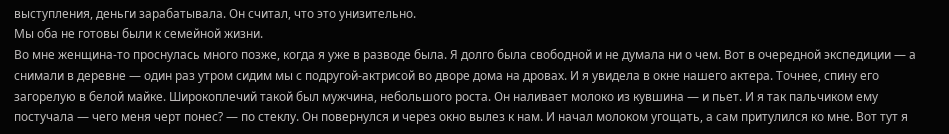выступления, деньги зарабатывала. Он считал, что это унизительно.
Мы оба не готовы были к семейной жизни.
Во мне женщина-то проснулась много позже, когда я уже в разводе была. Я долго была свободной и не думала ни о чем. Вот в очередной экспедиции — а снимали в деревне — один раз утром сидим мы с подругой-актрисой во дворе дома на дровах. И я увидела в окне нашего актера. Точнее, спину его загорелую в белой майке. Широкоплечий такой был мужчина, небольшого роста. Он наливает молоко из кувшина — и пьет. И я так пальчиком ему постучала — чего меня черт понес? — по стеклу. Он повернулся и через окно вылез к нам. И начал молоком угощать, а сам притулился ко мне. Вот тут я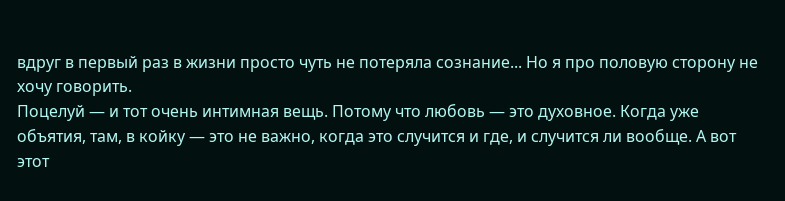вдруг в первый раз в жизни просто чуть не потеряла сознание... Но я про половую сторону не хочу говорить.
Поцелуй — и тот очень интимная вещь. Потому что любовь — это духовное. Когда уже объятия, там, в койку — это не важно, когда это случится и где, и случится ли вообще. А вот этот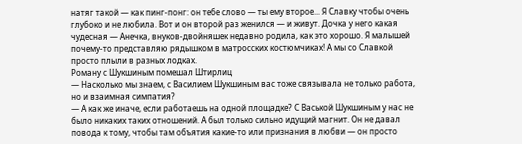натяг такой — как пинг-понг: он тебе слово — ты ему второе... Я Славку чтобы очень глубоко и не любила. Вот и он второй раз женился — и живут. Дочка у него какая чудесная — Анечка, внуков-двойняшек недавно родила, как это хорошо. Я малышей почему-то представляю рядышком в матросских костюмчиках! А мы со Славкой просто плыли в разных лодках.
Роману с Шукшиным помешал Штирлиц
— Насколько мы знаем, с Василием Шукшиным вас тоже связывала не только работа, но и взаимная симпатия?
— А как же иначе, если работаешь на одной площадке? С Васькой Шукшиным у нас не было никаких таких отношений. А был только сильно идущий магнит. Он не давал повода к тому, чтобы там объятия какие-то или признания в любви — он просто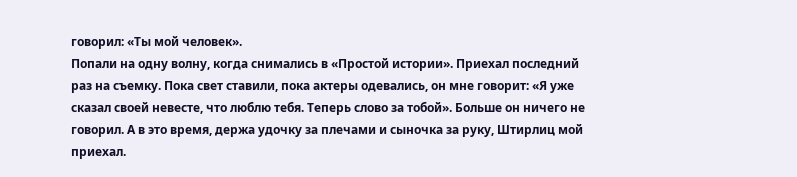говорил: «Ты мой человек».
Попали на одну волну, когда снимались в «Простой истории». Приехал последний раз на съемку. Пока свет ставили, пока актеры одевались, он мне говорит: «Я уже сказал своей невесте, что люблю тебя. Теперь слово за тобой». Больше он ничего не говорил. А в это время, держа удочку за плечами и сыночка за руку, Штирлиц мой приехал.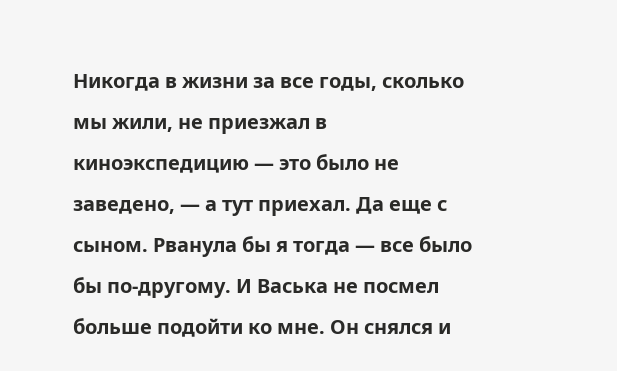Никогда в жизни за все годы, сколько мы жили, не приезжал в киноэкспедицию — это было не заведено, — а тут приехал. Да еще с сыном. Рванула бы я тогда — все было бы по-другому. И Васька не посмел больше подойти ко мне. Он снялся и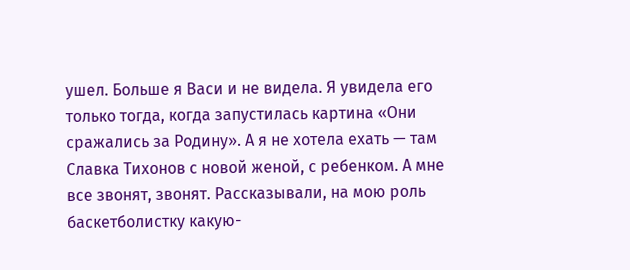ушел. Больше я Васи и не видела. Я увидела его только тогда, когда запустилась картина «Они сражались за Родину». А я не хотела ехать — там Славка Тихонов с новой женой, с ребенком. А мне все звонят, звонят. Рассказывали, на мою роль баскетболистку какую-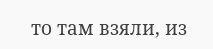то там взяли, из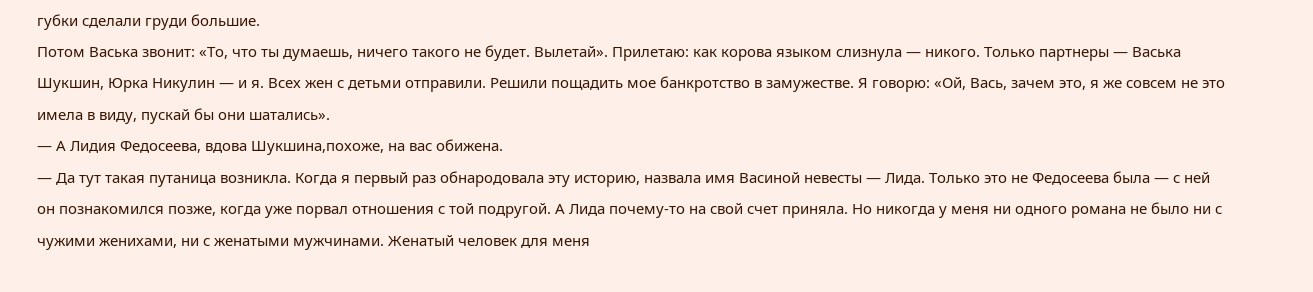губки сделали груди большие.
Потом Васька звонит: «То, что ты думаешь, ничего такого не будет. Вылетай». Прилетаю: как корова языком слизнула — никого. Только партнеры — Васька Шукшин, Юрка Никулин — и я. Всех жен с детьми отправили. Решили пощадить мое банкротство в замужестве. Я говорю: «Ой, Вась, зачем это, я же совсем не это имела в виду, пускай бы они шатались».
— А Лидия Федосеева, вдова Шукшина,похоже, на вас обижена.
— Да тут такая путаница возникла. Когда я первый раз обнародовала эту историю, назвала имя Васиной невесты — Лида. Только это не Федосеева была — с ней он познакомился позже, когда уже порвал отношения с той подругой. А Лида почему-то на свой счет приняла. Но никогда у меня ни одного романа не было ни с чужими женихами, ни с женатыми мужчинами. Женатый человек для меня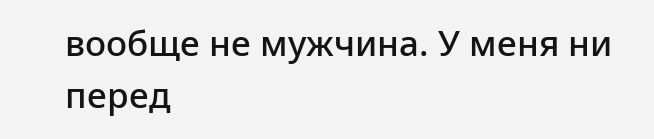вообще не мужчина. У меня ни перед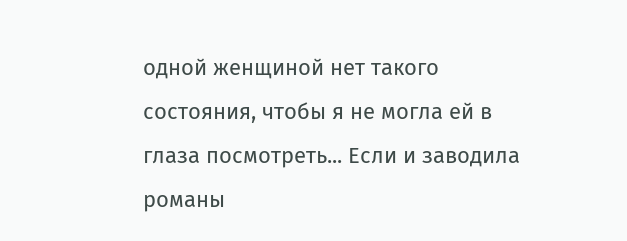одной женщиной нет такого состояния, чтобы я не могла ей в глаза посмотреть... Если и заводила романы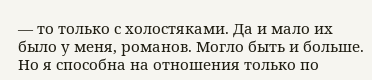— то только с холостяками. Да и мало их было у меня, романов. Могло быть и больше. Но я способна на отношения только по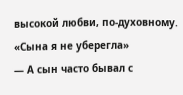высокой любви, по-духовному.
«Сына я не уберегла»
— А сын часто бывал с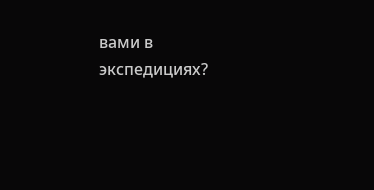вами в экспедициях?